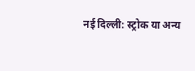नई दिल्ली: स्ट्रोक या अन्य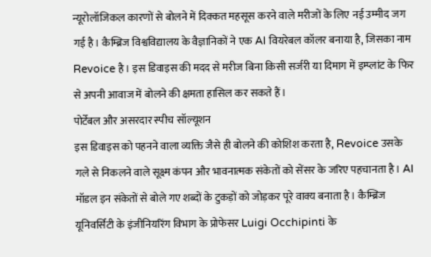न्यूरोलॉजिकल कारणों से बोलने में दिक्कत महसूस करने वाले मरीजों के लिए नई उम्मीद जग गई है। कैम्ब्रिज विश्वविद्यालय के वैज्ञानिकों ने एक AI वियरेबल कॉलर बनाया है, जिसका नाम Revoice है। इस डिवाइस की मदद से मरीज बिना किसी सर्जरी या दिमाग में इम्प्लांट के फिर से अपनी आवाज में बोलने की क्षमता हासिल कर सकते हैं।
पोर्टेबल और असरदार स्पीच सॉल्यूशन
इस डिवाइस को पहनने वाला व्यक्ति जैसे ही बोलने की कोशिश करता है, Revoice उसके गले से निकलने वाले सूक्ष्म कंपन और भावनात्मक संकेतों को सेंसर के जरिए पहचानता है। AI मॉडल इन संकेतों से बोले गए शब्दों के टुकड़ों को जोड़कर पूरे वाक्य बनाता है। कैम्ब्रिज यूनिवर्सिटी के इंजीनियरिंग विभाग के प्रोफेसर Luigi Occhipinti के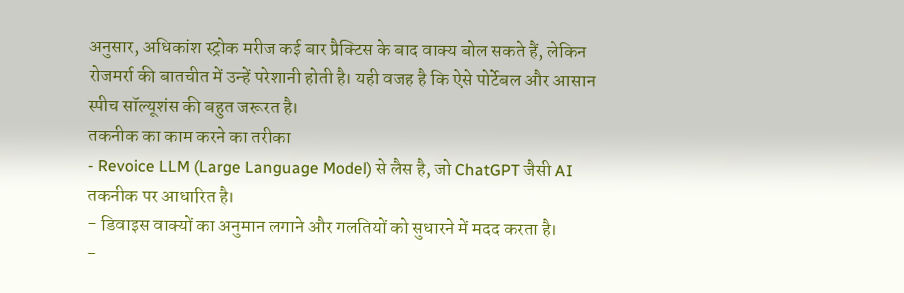अनुसार, अधिकांश स्ट्रोक मरीज कई बार प्रैक्टिस के बाद वाक्य बोल सकते हैं, लेकिन रोजमर्रा की बातचीत में उन्हें परेशानी होती है। यही वजह है कि ऐसे पोर्टेबल और आसान स्पीच सॉल्यूशंस की बहुत जरूरत है।
तकनीक का काम करने का तरीका
- Revoice LLM (Large Language Model) से लैस है, जो ChatGPT जैसी AI तकनीक पर आधारित है।
- डिवाइस वाक्यों का अनुमान लगाने और गलतियों को सुधारने में मदद करता है।
-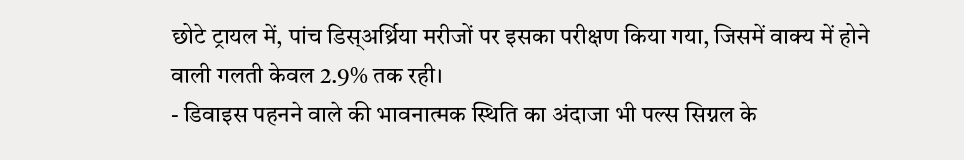छोटे ट्रायल में, पांच डिस्अर्थ्रिया मरीजों पर इसका परीक्षण किया गया, जिसमें वाक्य में होने वाली गलती केवल 2.9% तक रही।
- डिवाइस पहनने वाले की भावनात्मक स्थिति का अंदाजा भी पल्स सिग्नल के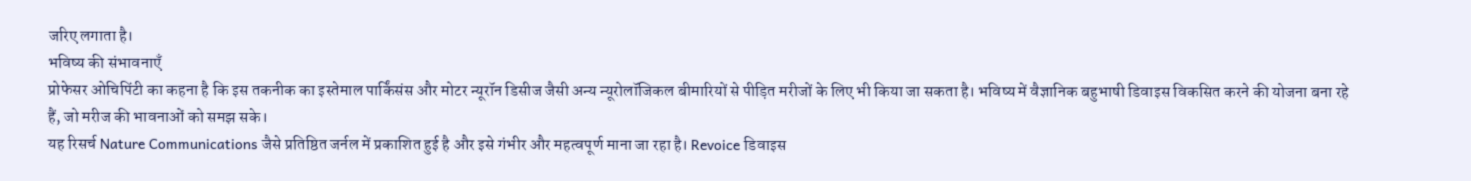जरिए लगाता है।
भविष्य की संभावनाएँ
प्रोफेसर ओचिपिंटी का कहना है कि इस तकनीक का इस्तेमाल पार्किंसंस और मोटर न्यूरॉन डिसीज जैसी अन्य न्यूरोलॉजिकल बीमारियों से पीड़ित मरीजों के लिए भी किया जा सकता है। भविष्य में वैज्ञानिक बहुभाषी डिवाइस विकसित करने की योजना बना रहे हैं, जो मरीज की भावनाओं को समझ सके।
यह रिसर्च Nature Communications जैसे प्रतिष्ठित जर्नल में प्रकाशित हुई है और इसे गंभीर और महत्वपूर्ण माना जा रहा है। Revoice डिवाइस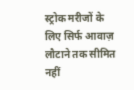स्ट्रोक मरीजों के लिए सिर्फ आवाज़ लौटाने तक सीमित नहीं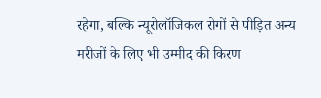रहेगा, बल्कि न्यूरोलॉजिकल रोगों से पीड़ित अन्य मरीजों के लिए भी उम्मीद की किरण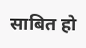साबित हो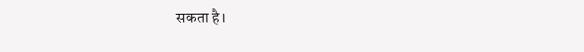सकता है।